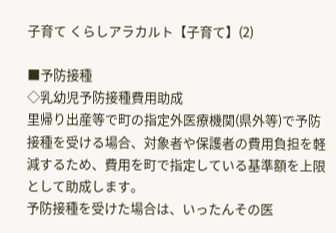子育て くらしアラカルト【子育て】(2)

■予防接種
◇乳幼児予防接種費用助成
里帰り出産等で町の指定外医療機関(県外等)で予防接種を受ける場合、対象者や保護者の費用負担を軽減するため、費用を町で指定している基準額を上限として助成します。
予防接種を受けた場合は、いったんその医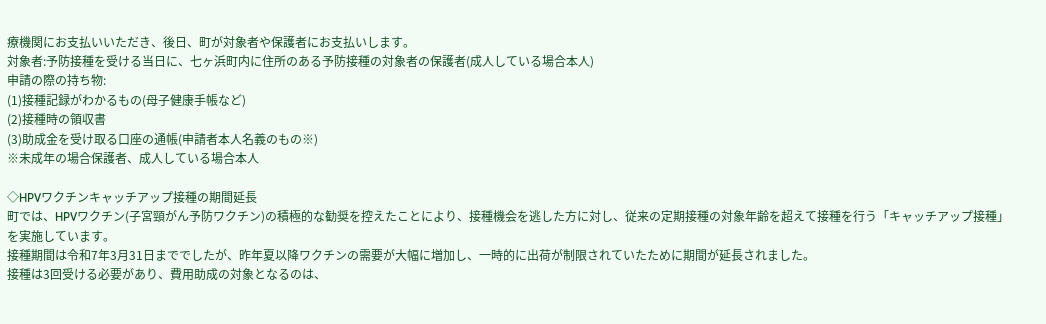療機関にお支払いいただき、後日、町が対象者や保護者にお支払いします。
対象者:予防接種を受ける当日に、七ヶ浜町内に住所のある予防接種の対象者の保護者(成人している場合本人)
申請の際の持ち物:
(1)接種記録がわかるもの(母子健康手帳など)
(2)接種時の領収書
(3)助成金を受け取る口座の通帳(申請者本人名義のもの※)
※未成年の場合保護者、成人している場合本人

◇HPVワクチンキャッチアップ接種の期間延長
町では、HPVワクチン(子宮頸がん予防ワクチン)の積極的な勧奨を控えたことにより、接種機会を逃した方に対し、従来の定期接種の対象年齢を超えて接種を行う「キャッチアップ接種」を実施しています。
接種期間は令和7年3月31日まででしたが、昨年夏以降ワクチンの需要が大幅に増加し、一時的に出荷が制限されていたために期間が延長されました。
接種は3回受ける必要があり、費用助成の対象となるのは、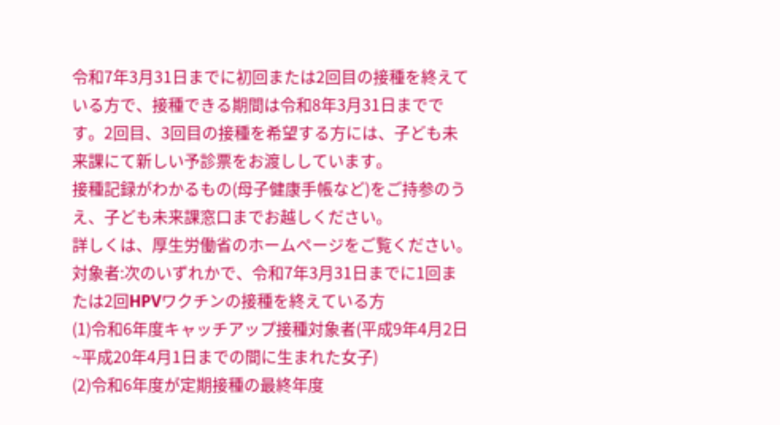令和7年3月31日までに初回または2回目の接種を終えている方で、接種できる期間は令和8年3月31日までです。2回目、3回目の接種を希望する方には、子ども未来課にて新しい予診票をお渡ししています。
接種記録がわかるもの(母子健康手帳など)をご持参のうえ、子ども未来課窓口までお越しください。
詳しくは、厚生労働省のホームページをご覧ください。
対象者:次のいずれかで、令和7年3月31日までに1回または2回HPVワクチンの接種を終えている方
(1)令和6年度キャッチアップ接種対象者(平成9年4月2日~平成20年4月1日までの間に生まれた女子)
(2)令和6年度が定期接種の最終年度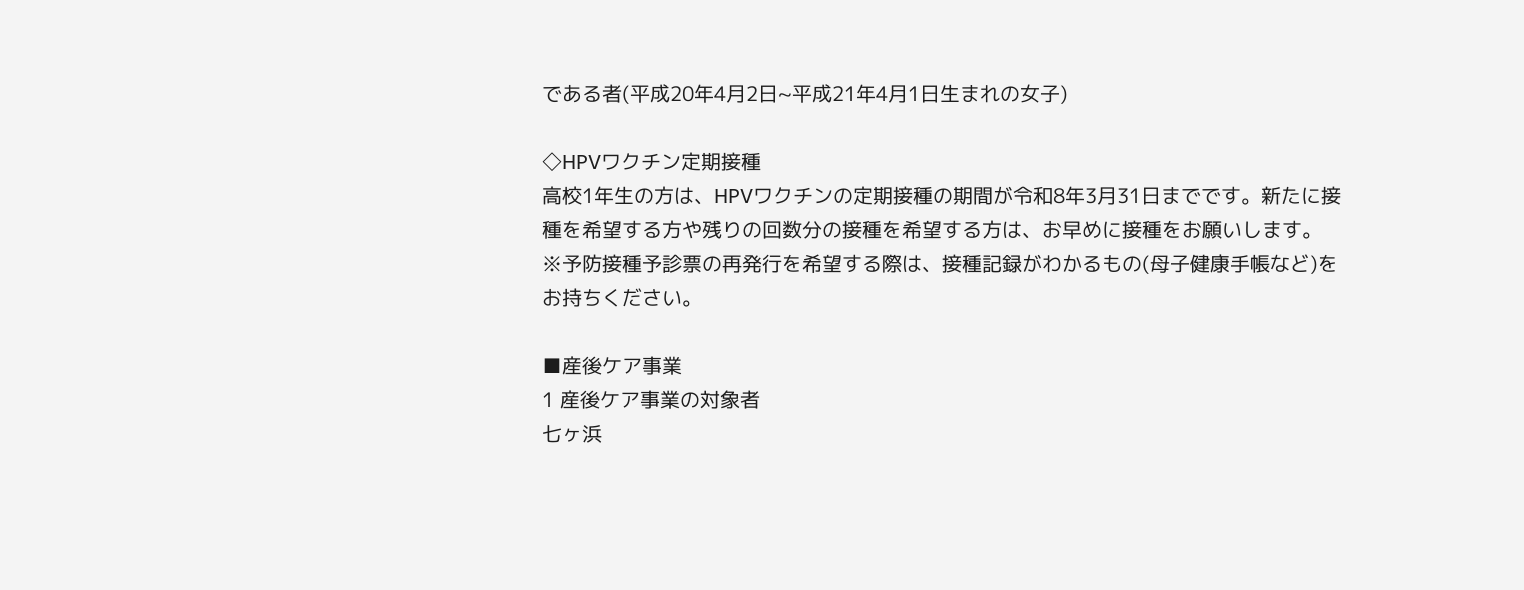である者(平成20年4月2日~平成21年4月1日生まれの女子)

◇HPVワクチン定期接種
高校1年生の方は、HPVワクチンの定期接種の期間が令和8年3月31日までです。新たに接種を希望する方や残りの回数分の接種を希望する方は、お早めに接種をお願いします。
※予防接種予診票の再発行を希望する際は、接種記録がわかるもの(母子健康手帳など)をお持ちください。

■産後ケア事業
1 産後ケア事業の対象者
七ヶ浜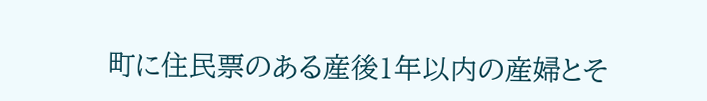町に住民票のある産後1年以内の産婦とそ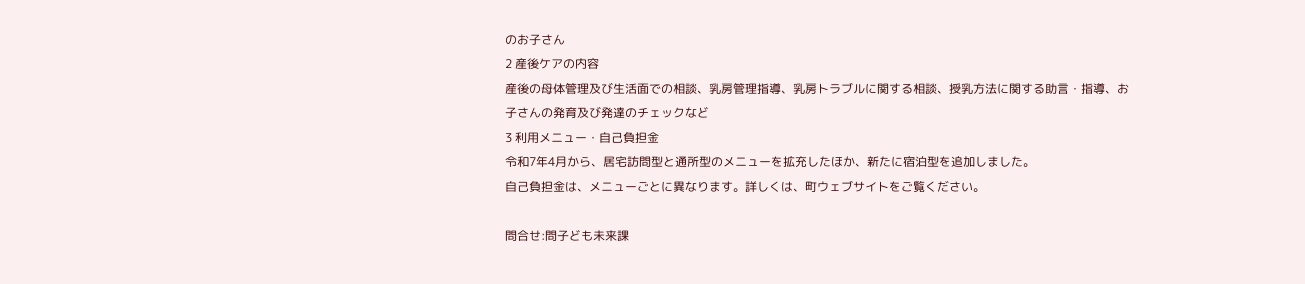のお子さん
2 産後ケアの内容
産後の母体管理及び生活面での相談、乳房管理指導、乳房トラブルに関する相談、授乳方法に関する助言・指導、お子さんの発育及び発達のチェックなど
3 利用メニュー・自己負担金
令和7年4月から、居宅訪問型と通所型のメニューを拡充したほか、新たに宿泊型を追加しました。
自己負担金は、メニューごとに異なります。詳しくは、町ウェブサイトをご覧ください。

問合せ:問子ども未来課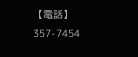【電話】357-7454